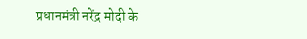प्रधानमंत्री नरेंद्र मोदी के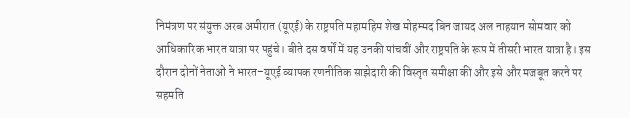निमंत्रण पर संयुक्त अरब अमीरात (यूएई) के राष्ट्रपति महामहिम शेख मोहम्मद बिन जायद अल नाहयान सोमवार को आधिकारिक भारत यात्रा पर पहुंचे। बीते दस वर्षों में यह उनकी पांचवीं और राष्ट्रपति के रूप में तीसरी भारत यात्रा है। इस दौरान दोनों नेताओं ने भारत–यूएई व्यापक रणनीतिक साझेदारी की विस्तृत समीक्षा की और इसे और मजबूत करने पर सहमति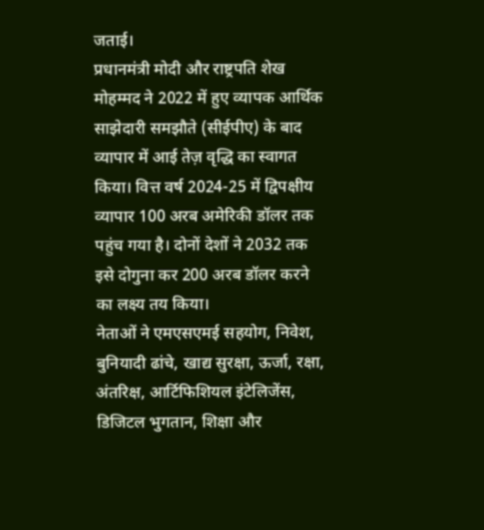जताई।
प्रधानमंत्री मोदी और राष्ट्रपति शेख मोहम्मद ने 2022 में हुए व्यापक आर्थिक साझेदारी समझौते (सीईपीए) के बाद व्यापार में आई तेज़ वृद्धि का स्वागत किया। वित्त वर्ष 2024-25 में द्विपक्षीय व्यापार 100 अरब अमेरिकी डॉलर तक पहुंच गया है। दोनों देशों ने 2032 तक इसे दोगुना कर 200 अरब डॉलर करने का लक्ष्य तय किया।
नेताओं ने एमएसएमई सहयोग, निवेश, बुनियादी ढांचे, खाद्य सुरक्षा, ऊर्जा, रक्षा, अंतरिक्ष, आर्टिफिशियल इंटेलिजेंस, डिजिटल भुगतान, शिक्षा और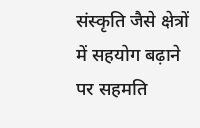संस्कृति जैसे क्षेत्रों में सहयोग बढ़ाने पर सहमति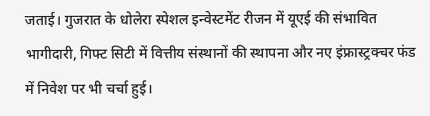जताई। गुजरात के धोलेरा स्पेशल इन्वेस्टमेंट रीजन में यूएई की संभावित भागीदारी, गिफ्ट सिटी में वित्तीय संस्थानों की स्थापना और नए इंफ्रास्ट्रक्चर फंड में निवेश पर भी चर्चा हुई।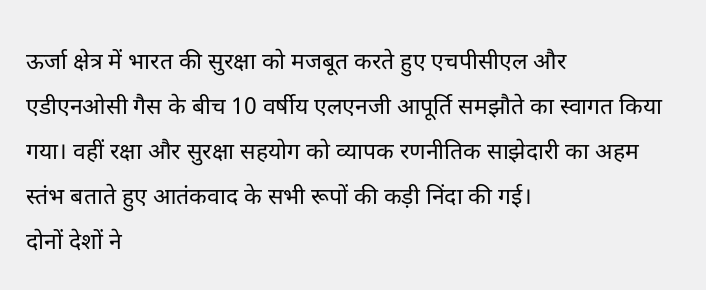ऊर्जा क्षेत्र में भारत की सुरक्षा को मजबूत करते हुए एचपीसीएल और एडीएनओसी गैस के बीच 10 वर्षीय एलएनजी आपूर्ति समझौते का स्वागत किया गया। वहीं रक्षा और सुरक्षा सहयोग को व्यापक रणनीतिक साझेदारी का अहम स्तंभ बताते हुए आतंकवाद के सभी रूपों की कड़ी निंदा की गई।
दोनों देशों ने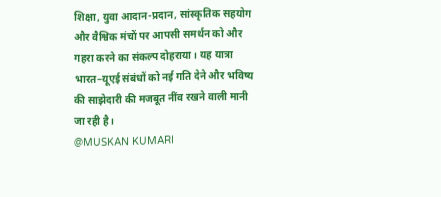शिक्षा, युवा आदान-प्रदान, सांस्कृतिक सहयोग और वैश्विक मंचों पर आपसी समर्थन को और गहरा करने का संकल्प दोहराया। यह यात्रा भारत–यूएई संबंधों को नई गति देने और भविष्य की साझेदारी की मजबूत नींव रखने वाली मानी जा रही है।
@MUSKAN KUMARI